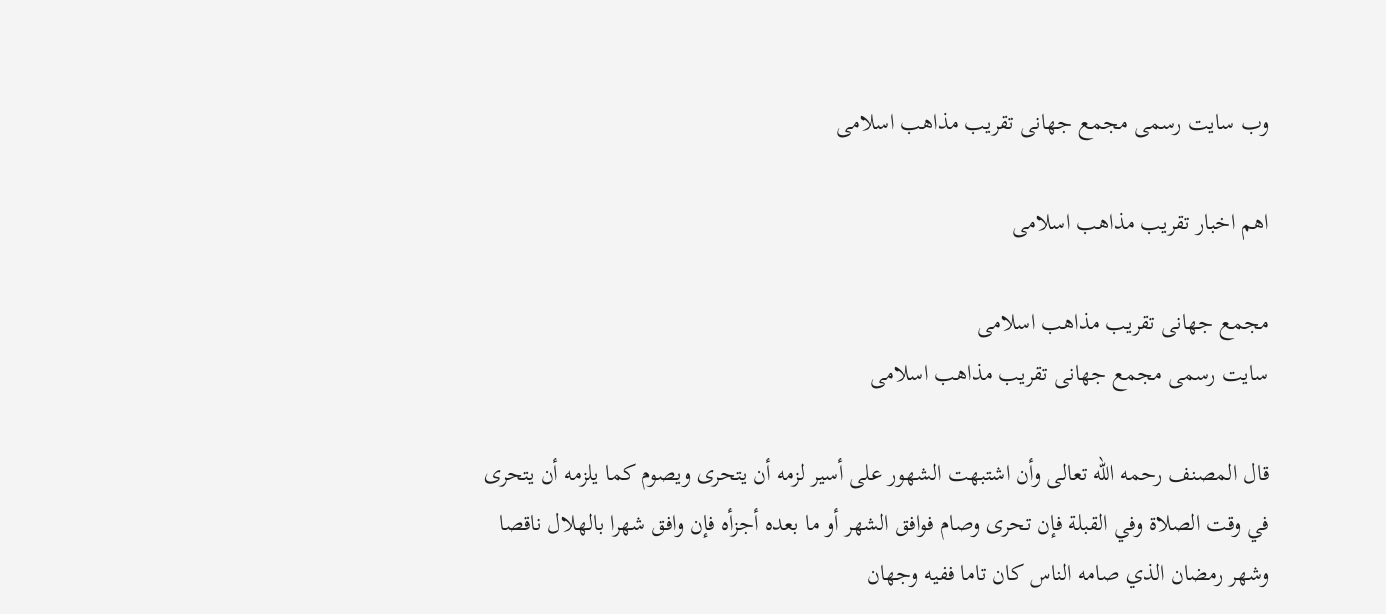وب سایت رسمی مجمع جهانى تقريب مذاهب اسلامى

اهم اخبار تقریب مذاهب اسلامی

مجمع جهانى تقريب مذاهب اسلامى
سایت رسمی مجمع جهانى تقريب مذاهب اسلامى

قال المصنف رحمه الله تعالى وأن اشتبهت الشهور على أسير لزمه أن يتحرى ويصوم كما يلزمه أن يتحرى في وقت الصلاة وفي القبلة فإن تحرى وصام فوافق الشهر أو ما بعده أجزأه فإن وافق شهرا بالهلال ناقصا وشهر رمضان الذي صامه الناس كان تاما ففيه وجهان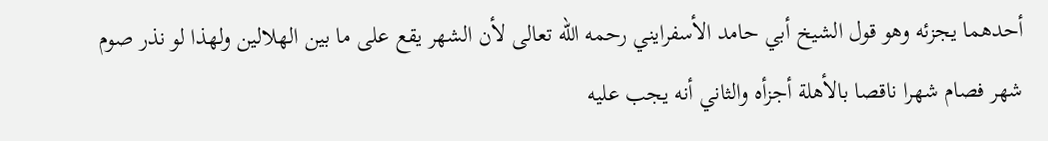أحدهما يجزئه وهو قول الشيخ أبي حامد الأسفرايني رحمه الله تعالى لأن الشهر يقع على ما بين الهلالين ولهذا لو نذر صوم شهر فصام شهرا ناقصا بالأهلة أجزأه والثاني أنه يجب عليه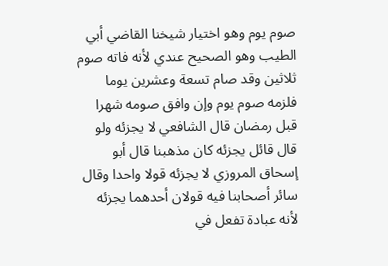صوم يوم وهو اختيار شيخنا القاضي أبي الطيب وهو الصحيح عندي لأنه فاته صوم ثلاثين وقد صام تسعة وعشرين يوما فلزمه صوم يوم وإن وافق صومه شهرا قبل رمضان قال الشافعي لا يجزئه ولو قال قائل يجزئه كان مذهبنا قال أبو إسحاق المروزي لا يجزئه قولا واحدا وقال سائر أصحابنا فيه قولان أحدهما يجزئه لأنه عبادة تفعل في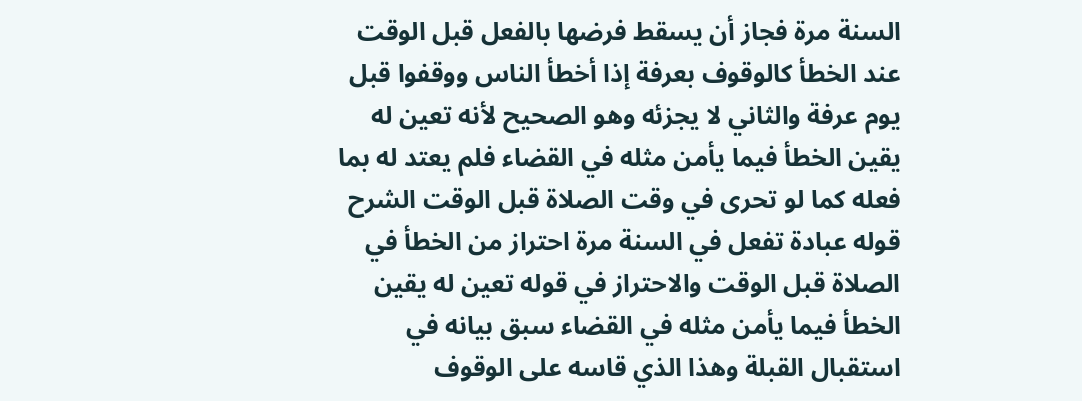السنة مرة فجاز أن يسقط فرضها بالفعل قبل الوقت عند الخطأ كالوقوف بعرفة إذا أخطأ الناس ووقفوا قبل يوم عرفة والثاني لا يجزئه وهو الصحيح لأنه تعين له يقين الخطأ فيما يأمن مثله في القضاء فلم يعتد له بما فعله كما لو تحرى في وقت الصلاة قبل الوقت الشرح قوله عبادة تفعل في السنة مرة احتراز من الخطأ في الصلاة قبل الوقت والاحتراز في قوله تعين له يقين الخطأ فيما يأمن مثله في القضاء سبق بيانه في استقبال القبلة وهذا الذي قاسه على الوقوف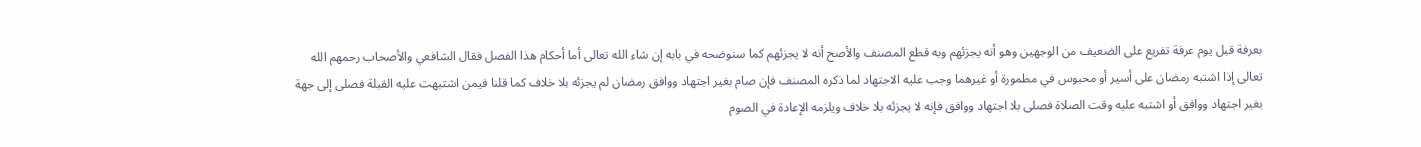بعرفة قبل يوم عرفة تفريع على الضعيف من الوجهين وهو أنه يجزئهم وبه قطع المصنف والأصح أنه لا يجزئهم كما سنوضحه في بابه إن شاء الله تعالى أما أحكام هذا الفصل فقال الشافعي والأصحاب رحمهم الله تعالى إذا اشتبه رمضان على أسير أو محبوس في مطمورة أو غيرهما وجب عليه الاجتهاد لما ذكره المصنف فإن صام بغير اجتهاد ووافق رمضان لم يجزئه بلا خلاف كما قلنا فيمن اشتبهت عليه القبلة فصلى إلى جهة بغير اجتهاد ووافق أو اشتبه عليه وقت الصلاة فصلى بلا اجتهاد ووافق فإنه لا يجزئه بلا خلاف ويلزمه الإعادة في الصوم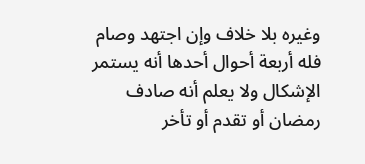وغيره بلا خلاف وإن اجتهد وصام فله أربعة أحوال أحدها أنه يستمر الإشكال ولا يعلم أنه صادف رمضان أو تقدم أو تأخر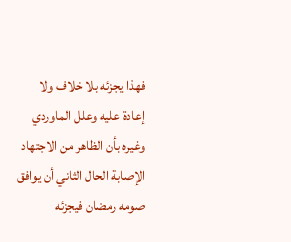فهذا يجزئه بلا خلاف ولا إعادة عليه وعلل الماوردي وغيره بأن الظاهر من الاجتهاد الإصابة الحال الثاني أن يوافق صومه رمضان فيجزئه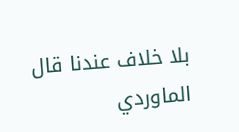بلا خلاف عندنا قال الماوردي